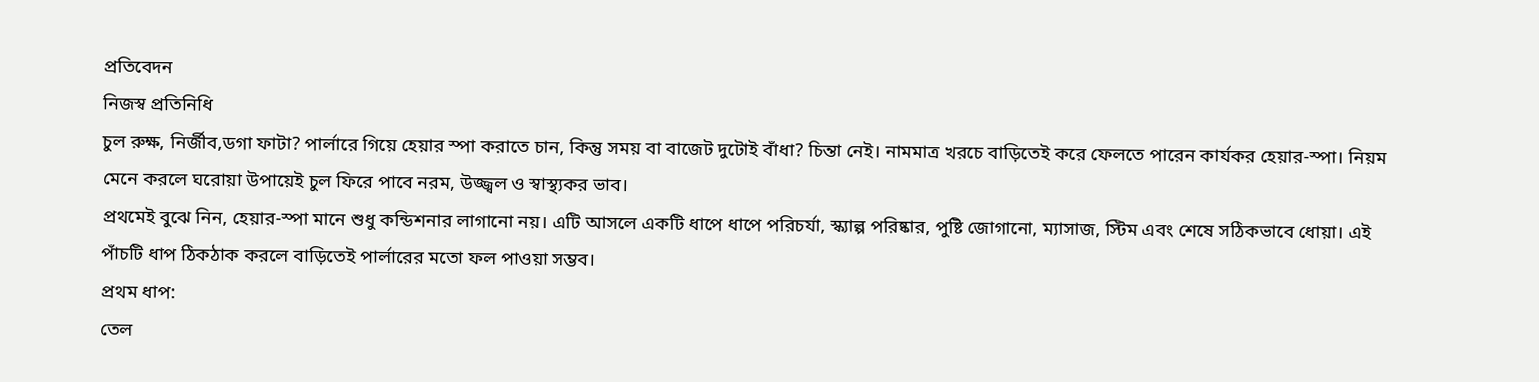প্রতিবেদন
নিজস্ব প্রতিনিধি
চুল রুক্ষ, নির্জীব,ডগা ফাটা? পার্লারে গিয়ে হেয়ার স্পা করাতে চান, কিন্তু সময় বা বাজেট দুটোই বাঁধা? চিন্তা নেই। নামমাত্র খরচে বাড়িতেই করে ফেলতে পারেন কার্যকর হেয়ার-স্পা। নিয়ম মেনে করলে ঘরোয়া উপায়েই চুল ফিরে পাবে নরম, উজ্জ্বল ও স্বাস্থ্যকর ভাব।
প্রথমেই বুঝে নিন, হেয়ার-স্পা মানে শুধু কন্ডিশনার লাগানো নয়। এটি আসলে একটি ধাপে ধাপে পরিচর্যা, স্ক্যাল্প পরিষ্কার, পুষ্টি জোগানো, ম্যাসাজ, স্টিম এবং শেষে সঠিকভাবে ধোয়া। এই পাঁচটি ধাপ ঠিকঠাক করলে বাড়িতেই পার্লারের মতো ফল পাওয়া সম্ভব।
প্রথম ধাপ:
তেল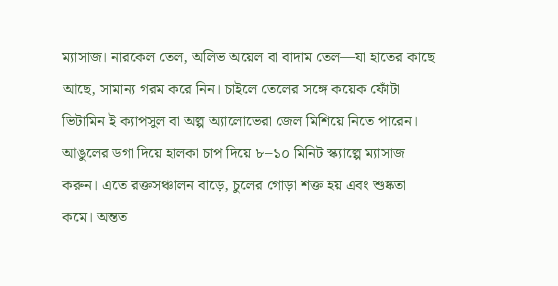ম্যাসাজ। নারকেল তেল, অলিভ অয়েল বা বাদাম তেল—যা হাতের কাছে আছে, সামান্য গরম করে নিন। চাইলে তেলের সঙ্গে কয়েক ফোঁটা ভিটামিন ই ক্যাপসুল বা অল্প অ্যালোভেরা জেল মিশিয়ে নিতে পারেন। আঙুলের ডগা দিয়ে হালকা চাপ দিয়ে ৮–১০ মিনিট স্ক্যাল্পে ম্যাসাজ করুন। এতে রক্তসঞ্চালন বাড়ে, চুলের গোড়া শক্ত হয় এবং শুষ্কতা কমে। অন্তত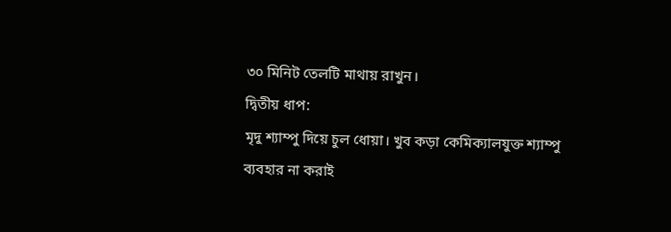৩০ মিনিট তেলটি মাথায় রাখুন।
দ্বিতীয় ধাপ:
মৃদু শ্যাম্পু দিয়ে চুল ধোয়া। খুব কড়া কেমিক্যালযুক্ত শ্যাম্পু ব্যবহার না করাই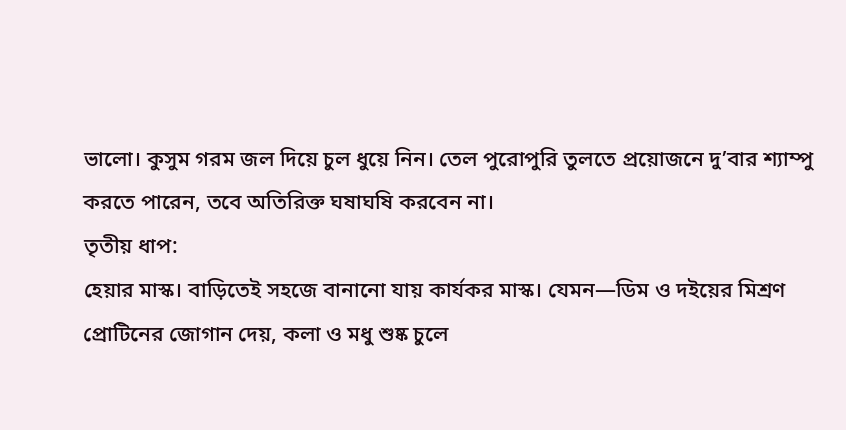ভালো। কুসুম গরম জল দিয়ে চুল ধুয়ে নিন। তেল পুরোপুরি তুলতে প্রয়োজনে দু’বার শ্যাম্পু করতে পারেন, তবে অতিরিক্ত ঘষাঘষি করবেন না।
তৃতীয় ধাপ:
হেয়ার মাস্ক। বাড়িতেই সহজে বানানো যায় কার্যকর মাস্ক। যেমন—ডিম ও দইয়ের মিশ্রণ প্রোটিনের জোগান দেয়, কলা ও মধু শুষ্ক চুলে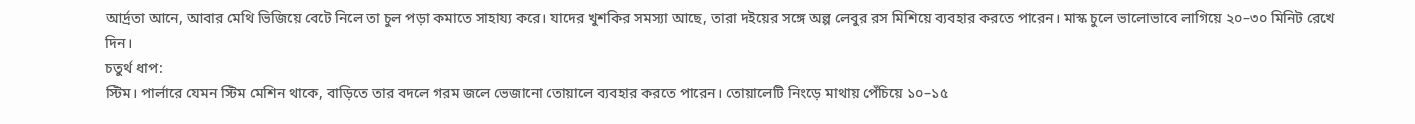আর্দ্রতা আনে, আবার মেথি ভিজিয়ে বেটে নিলে তা চুল পড়া কমাতে সাহায্য করে। যাদের খুশকির সমস্যা আছে, তারা দইয়ের সঙ্গে অল্প লেবুর রস মিশিয়ে ব্যবহার করতে পারেন। মাস্ক চুলে ভালোভাবে লাগিয়ে ২০–৩০ মিনিট রেখে দিন।
চতুর্থ ধাপ:
স্টিম। পার্লারে যেমন স্টিম মেশিন থাকে, বাড়িতে তার বদলে গরম জলে ভেজানো তোয়ালে ব্যবহার করতে পারেন। তোয়ালেটি নিংড়ে মাথায় পেঁচিয়ে ১০–১৫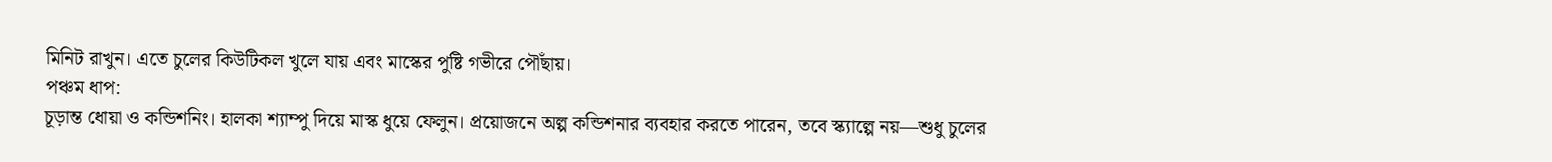মিনিট রাখুন। এতে চুলের কিউটিকল খুলে যায় এবং মাস্কের পুষ্টি গভীরে পৌঁছায়।
পঞ্চম ধাপ:
চূড়ান্ত ধোয়া ও কন্ডিশনিং। হালকা শ্যাম্পু দিয়ে মাস্ক ধুয়ে ফেলুন। প্রয়োজনে অল্প কন্ডিশনার ব্যবহার করতে পারেন, তবে স্ক্যাল্পে নয়—শুধু চুলের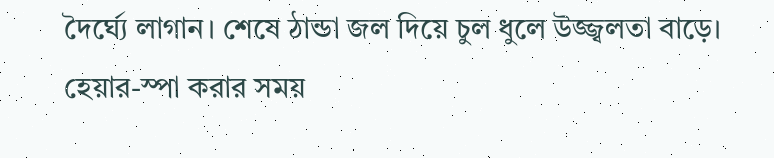দৈর্ঘ্যে লাগান। শেষে ঠান্ডা জল দিয়ে চুল ধুলে উজ্জ্বলতা বাড়ে।
হেয়ার-স্পা করার সময়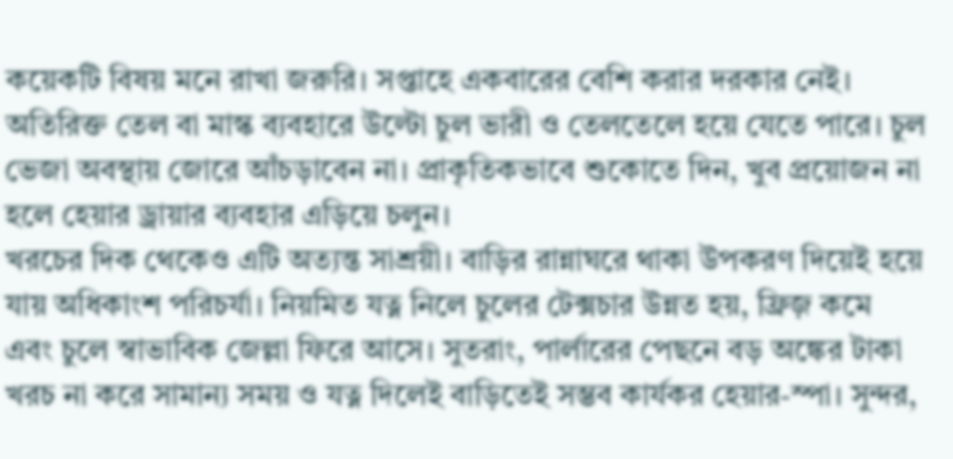কয়েকটি বিষয় মনে রাখা জরুরি। সপ্তাহে একবারের বেশি করার দরকার নেই। অতিরিক্ত তেল বা মাস্ক ব্যবহারে উল্টো চুল ভারী ও তেলতেলে হয়ে যেতে পারে। চুল ভেজা অবস্থায় জোরে আঁচড়াবেন না। প্রাকৃতিকভাবে শুকোতে দিন, খুব প্রয়োজন না হলে হেয়ার ড্রায়ার ব্যবহার এড়িয়ে চলুন।
খরচের দিক থেকেও এটি অত্যন্ত সাশ্রয়ী। বাড়ির রান্নাঘরে থাকা উপকরণ দিয়েই হয়ে যায় অধিকাংশ পরিচর্যা। নিয়মিত যত্ন নিলে চুলের টেক্সচার উন্নত হয়, ফ্রিজ় কমে এবং চুলে স্বাভাবিক জেল্লা ফিরে আসে। সুতরাং, পার্লারের পেছনে বড় অঙ্কের টাকা খরচ না করে সামান্য সময় ও যত্ন দিলেই বাড়িতেই সম্ভব কার্যকর হেয়ার-স্পা। সুন্দর,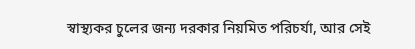স্বাস্থ্যকর চুলের জন্য দরকার নিয়মিত পরিচর্যা, আর সেই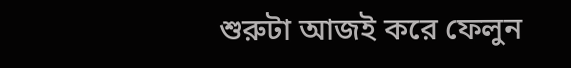শুরুটা আজই করে ফেলুন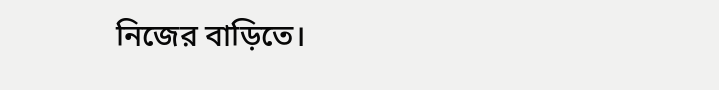নিজের বাড়িতে।